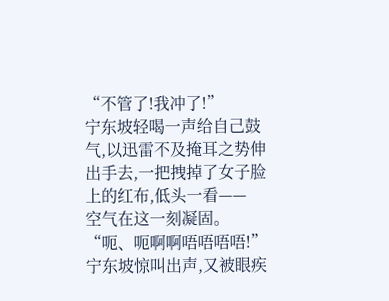“不管了!我冲了!”
宁东坡轻喝一声给自己鼓气,以迅雷不及掩耳之势伸出手去,一把拽掉了女子脸上的红布,低头一看——
空气在这一刻凝固。
“呃、呃啊啊唔唔唔唔!”
宁东坡惊叫出声,又被眼疾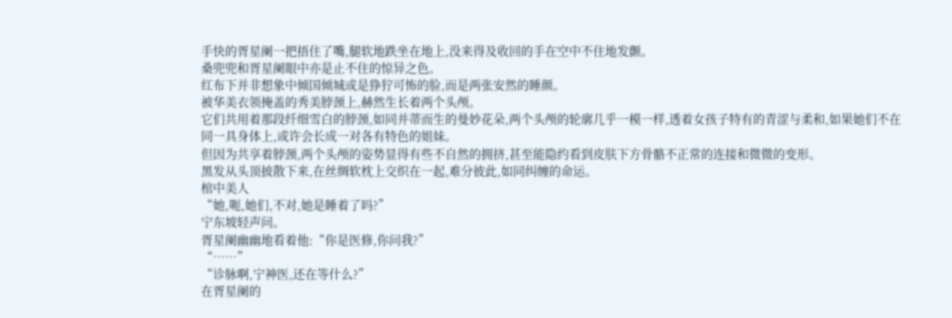手快的胥星阑一把捂住了嘴,腿软地跌坐在地上,没来得及收回的手在空中不住地发颤。
桑兜兜和胥星阑眼中亦是止不住的惊异之色。
红布下并非想象中倾国倾城或是狰狞可怖的脸,而是两张安然的睡颜。
被华美衣领掩盖的秀美脖颈上,赫然生长着两个头颅。
它们共用着那段纤细雪白的脖颈,如同并蒂而生的曼妙花朵,两个头颅的轮廓几乎一模一样,透着女孩子特有的青涩与柔和,如果她们不在同一具身体上,或许会长成一对各有特色的姐妹。
但因为共享着脖颈,两个头颅的姿势显得有些不自然的拥挤,甚至能隐约看到皮肤下方骨骼不正常的连接和微微的变形。
黑发从头顶披散下来,在丝绸软枕上交织在一起,难分彼此,如同纠缠的命运。
棺中美人
“她,呃,她们,不对,她是睡着了吗?”
宁东坡轻声问。
胥星阑幽幽地看着他:“你是医修,你问我?”
“……”
“诊脉啊,宁神医,还在等什么?”
在胥星阑的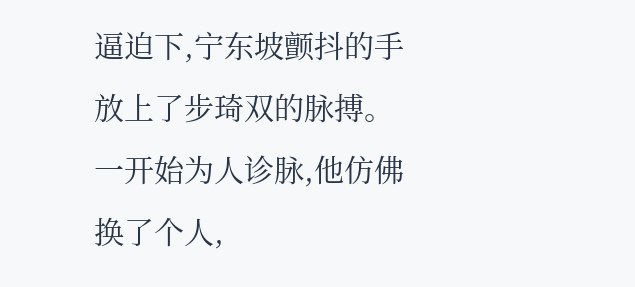逼迫下,宁东坡颤抖的手放上了步琦双的脉搏。
一开始为人诊脉,他仿佛换了个人,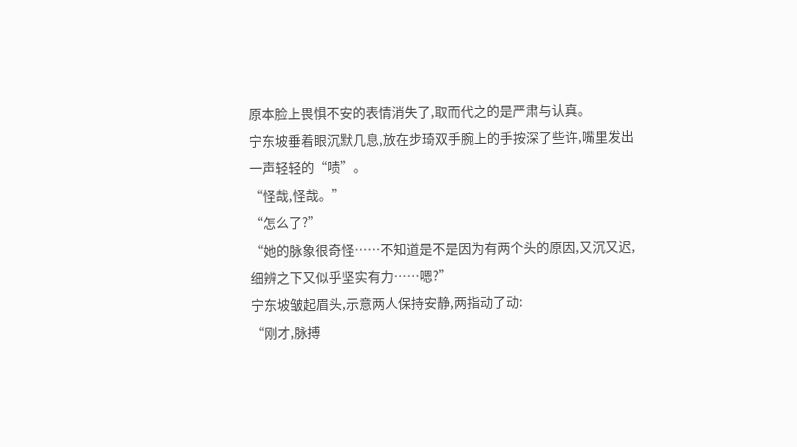原本脸上畏惧不安的表情消失了,取而代之的是严肃与认真。
宁东坡垂着眼沉默几息,放在步琦双手腕上的手按深了些许,嘴里发出一声轻轻的“啧”。
“怪哉,怪哉。”
“怎么了?”
“她的脉象很奇怪……不知道是不是因为有两个头的原因,又沉又迟,细辨之下又似乎坚实有力……嗯?”
宁东坡皱起眉头,示意两人保持安静,两指动了动:
“刚才,脉搏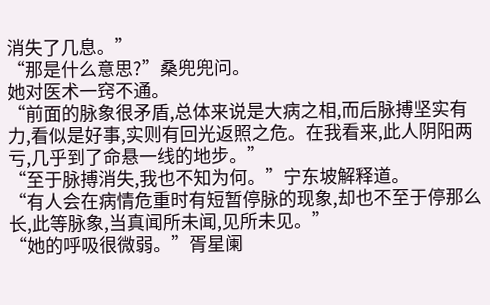消失了几息。”
“那是什么意思?”桑兜兜问。
她对医术一窍不通。
“前面的脉象很矛盾,总体来说是大病之相,而后脉搏坚实有力,看似是好事,实则有回光返照之危。在我看来,此人阴阳两亏,几乎到了命悬一线的地步。”
“至于脉搏消失,我也不知为何。”宁东坡解释道。
“有人会在病情危重时有短暂停脉的现象,却也不至于停那么长,此等脉象,当真闻所未闻,见所未见。”
“她的呼吸很微弱。”胥星阑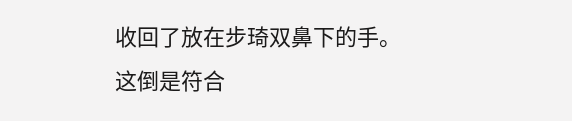收回了放在步琦双鼻下的手。
这倒是符合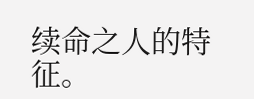续命之人的特征。